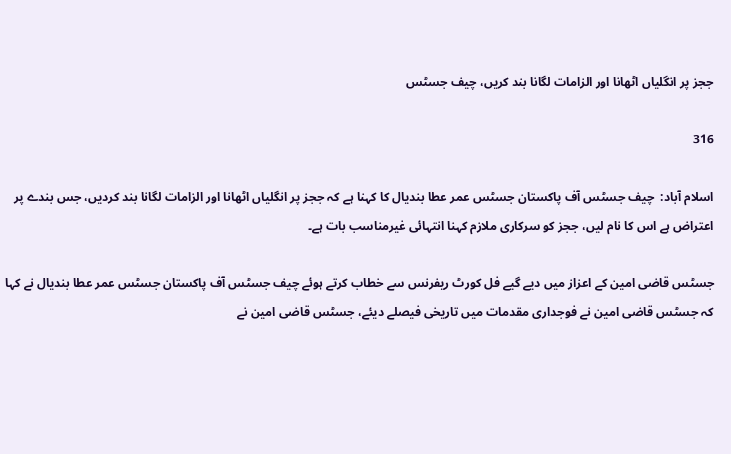ججز پر انگلیاں اٹھانا اور الزامات لگانا بند کریں، چیف جسٹس

316

اسلام آباد:  چیف جسٹس آف پاکستان جسٹس عمر عطا بندیال کا کہنا ہے کہ ججز پر انگلیاں اٹھانا اور الزامات لگانا بند کردیں، جس بندے پر اعتراض ہے اس کا نام لیں، ججز کو سرکاری ملازم کہنا انتہائی غیرمناسب بات ہے۔

جسٹس قاضی امین کے اعزاز میں دیے گیے فل کورٹ ریفرنس سے خطاب کرتے ہوئے چیف جسٹس آف پاکستان جسٹس عمر عطا بندیال نے کہا کہ جسٹس قاضی امین نے فوجداری مقدمات میں تاریخی فیصلے دیئے، جسٹس قاضی امین نے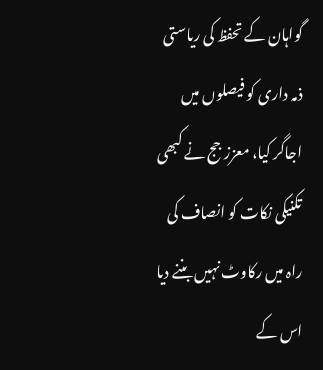گواہان کے تحفظ کی ریاستی ذمہ داری کو فیصلوں میں اجاگر کیا، معزز جج نے کبھی تکنیکی نکات کو انصاف کی راہ میں رکاوٹ نہیں بننے دیا اس کے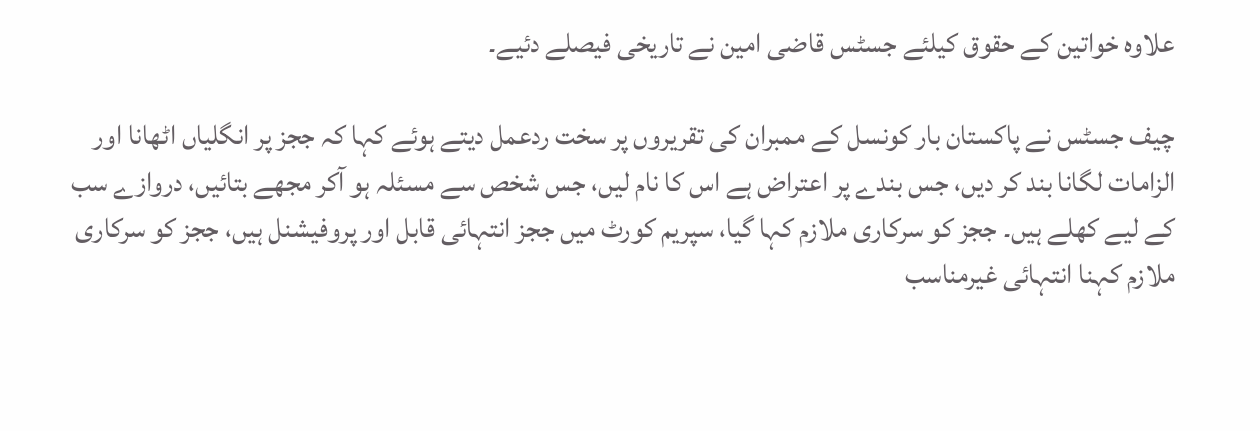علاوہ خواتین کے حقوق کیلئے جسٹس قاضی امین نے تاریخی فیصلے دئیے۔

چیف جسٹس نے پاکستان بار کونسل کے ممبران کی تقریروں پر سخت ردعمل دیتے ہوئے کہا کہ ججز پر انگلیاں اٹھانا اور الزامات لگانا بند کر دیں، جس بندے پر اعتراض ہے اس کا نام لیں، جس شخص سے مسئلہ ہو آکر مجھے بتائیں، دروازے سب کے لیے کھلے ہیں۔ ججز کو سرکاری ملازم کہا گیا، سپریم کورٹ میں ججز انتہائی قابل اور پروفیشنل ہیں، ججز کو سرکاری ملازم کہنا انتہائی غیرمناسب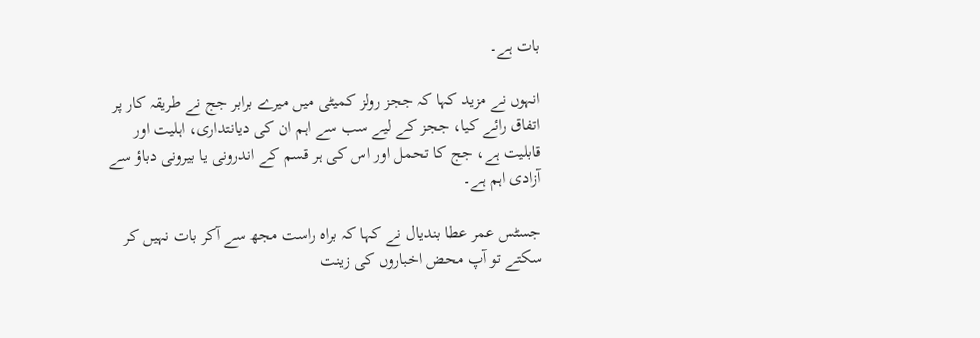بات ہے۔

انہوں نے مزید کہا کہ ججز رولز کمیٹی میں میرے برابر جج نے طریقہ کار پر اتفاق رائے کیا، ججز کے لیے سب سے اہم ان کی دیانتداری، اہلیت اور قابلیت ہے، جج کا تحمل اور اس کی ہر قسم کے اندرونی یا بیرونی دباؤ سے آزادی اہم ہے۔

جسٹس عمر عطا بندیال نے کہا کہ براہ راست مجھ سے آکر بات نہیں کر سکتے تو آپ محض اخباروں کی زینت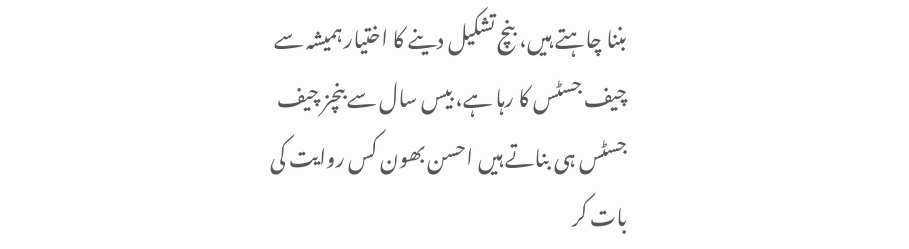بننا چاہتے ہیں، بنچ تشکیل دینے کا اختیار ہمیشہ سے چیف جسٹس کا رہا ہے، بیس سال سے بنچز چیف جسٹس ہی بناتے ہیں احسن بھون کس روایت کی بات کر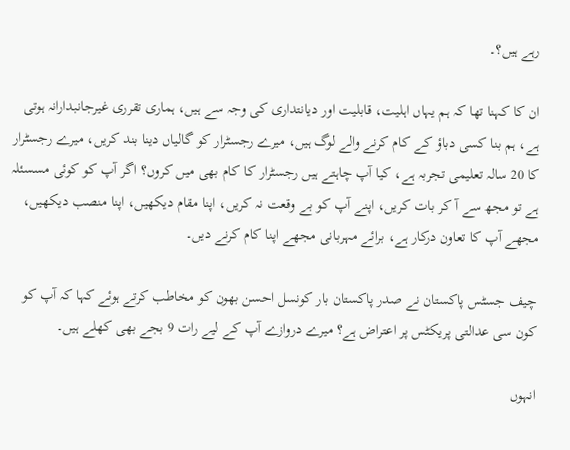رہے ہیں؟۔

ان کا کہنا تھا کہ ہم یہاں اہلیت، قابلیت اور دیانتداری کی وجہ سے ہیں، ہماری تقرری غیرجانبدارانہ ہوتی ہے، ہم بنا کسی دباؤ کے کام کرنے والے لوگ ہیں، میرے رجسٹرار کو گالیاں دینا بند کریں، میرے رجسٹرار کا 20 سالہ تعلیمی تجربہ ہے، کیا آپ چاہتے ہیں رجسٹرار کا کام بھی میں کروں؟ اگر آپ کو کوئی مسسئلہ ہے تو مجھ سے آ کر بات کریں، اپنے آپ کو بے وقعت نہ کریں، اپنا مقام دیکھیں، اپنا منصب دیکھیں، مجھے آپ کا تعاون درکار ہے، برائے مہربانی مجھے اپنا کام کرنے دیں۔

چیف جسٹس پاکستان نے صدر پاکستان بار کونسل احسن بھون کو مخاطب کرتے ہوئے کہا کہ آپ کو کون سی عدالتی پریکٹس پر اعتراض ہے؟ میرے دروازے آپ کے لیے رات 9 بجے بھی کھلے ہیں۔

انہوں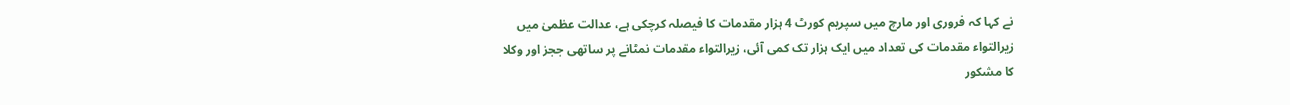نے کہا کہ فروری اور مارچ میں سپریم کورٹ 4 ہزار مقدمات کا فیصلہ کرچکی ہے، عدالت عظمیٰ میں زیرالتواء مقدمات کی تعداد میں ایک ہزار تک کمی آئی، زیرالتواء مقدمات نمٹانے پر ساتھی ججز اور وکلا کا مشکور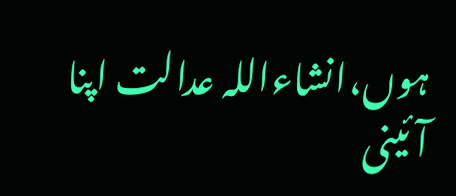ہوں،انشاءاللہ عدالت اپنا آئینی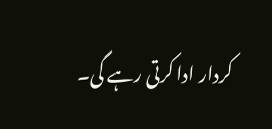کردار ادا کرتی رہے گی۔